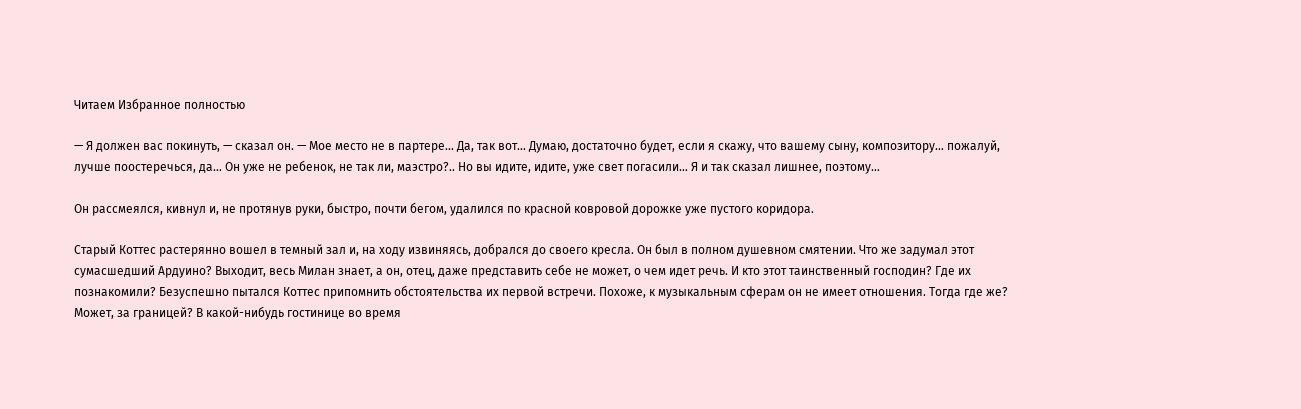Читаем Избранное полностью

— Я должен вас покинуть, — сказал он. — Мое место не в партере… Да, так вот… Думаю, достаточно будет, если я скажу, что вашему сыну, композитору… пожалуй, лучше поостеречься, да… Он уже не ребенок, не так ли, маэстро?.. Но вы идите, идите, уже свет погасили… Я и так сказал лишнее, поэтому…

Он рассмеялся, кивнул и, не протянув руки, быстро, почти бегом, удалился по красной ковровой дорожке уже пустого коридора.

Старый Коттес растерянно вошел в темный зал и, на ходу извиняясь, добрался до своего кресла. Он был в полном душевном смятении. Что же задумал этот сумасшедший Ардуино? Выходит, весь Милан знает, а он, отец, даже представить себе не может, о чем идет речь. И кто этот таинственный господин? Где их познакомили? Безуспешно пытался Коттес припомнить обстоятельства их первой встречи. Похоже, к музыкальным сферам он не имеет отношения. Тогда где же? Может, за границей? В какой-нибудь гостинице во время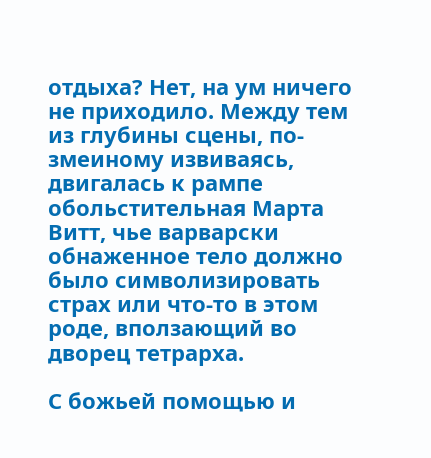отдыха? Нет, на ум ничего не приходило. Между тем из глубины сцены, по-змеиному извиваясь, двигалась к рампе обольстительная Марта Витт, чье варварски обнаженное тело должно было символизировать страх или что-то в этом роде, вползающий во дворец тетрарха.

С божьей помощью и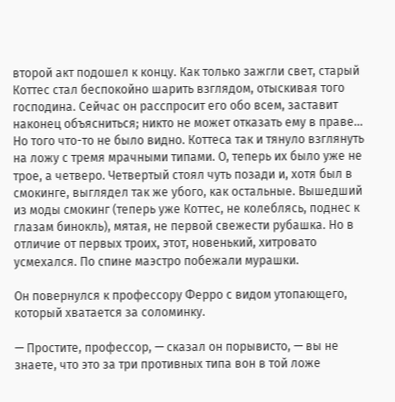второй акт подошел к концу. Как только зажгли свет, старый Коттес стал беспокойно шарить взглядом, отыскивая того господина. Сейчас он расспросит его обо всем, заставит наконец объясниться; никто не может отказать ему в праве… Но того что-то не было видно. Коттеса так и тянуло взглянуть на ложу с тремя мрачными типами. О, теперь их было уже не трое, а четверо. Четвертый стоял чуть позади и, хотя был в смокинге, выглядел так же убого, как остальные. Вышедший из моды смокинг (теперь уже Коттес, не колеблясь, поднес к глазам бинокль), мятая, не первой свежести рубашка. Но в отличие от первых троих, этот, новенький, хитровато усмехался. По спине маэстро побежали мурашки.

Он повернулся к профессору Ферро с видом утопающего, который хватается за соломинку.

— Простите, профессор, — сказал он порывисто, — вы не знаете, что это за три противных типа вон в той ложе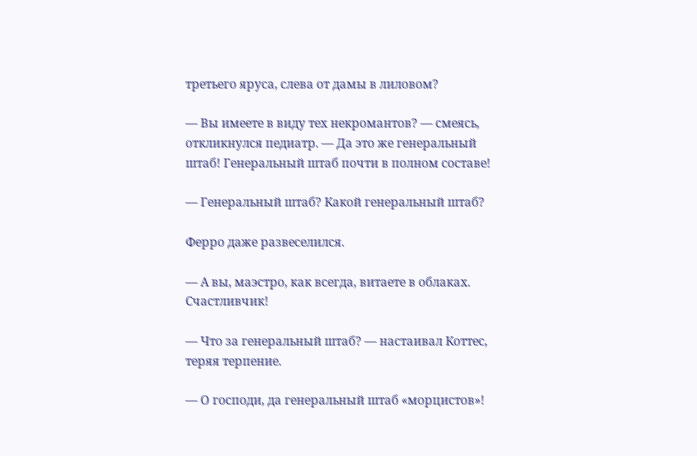третьего яруса, слева от дамы в лиловом?

— Вы имеете в виду тех некромантов? — смеясь, откликнулся педиатр. — Да это же генеральный штаб! Генеральный штаб почти в полном составе!

— Генеральный штаб? Какой генеральный штаб?

Ферро даже развеселился.

— А вы, маэстро, как всегда, витаете в облаках. Счастливчик!

— Что за генеральный штаб? — настаивал Коттес, теряя терпение.

— О господи, да генеральный штаб «морцистов»!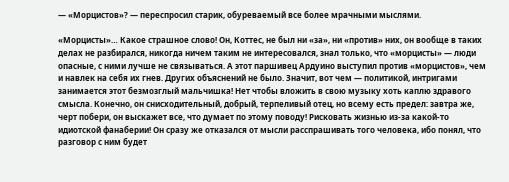— «Морцистов»? — переспросил старик, обуреваемый все более мрачными мыслями.

«Морцисты»… Какое страшное слово! Он, Коттес, не был ни «за», ни «против» них, он вообще в таких делах не разбирался, никогда ничем таким не интересовался, знал только, что «морцисты» — люди опасные, с ними лучше не связываться. А этот паршивец Ардуино выступил против «морцистов», чем и навлек на себя их гнев. Других объяснений не было. Значит, вот чем — политикой, интригами занимается этот безмозглый мальчишка! Нет чтобы вложить в свою музыку хоть каплю здравого смысла. Конечно, он снисходительный, добрый, терпеливый отец, но всему есть предел: завтра же, черт побери, он выскажет все, что думает по этому поводу! Рисковать жизнью из-за какой-то идиотской фанаберии! Он сразу же отказался от мысли расспрашивать того человека, ибо понял, что разговор с ним будет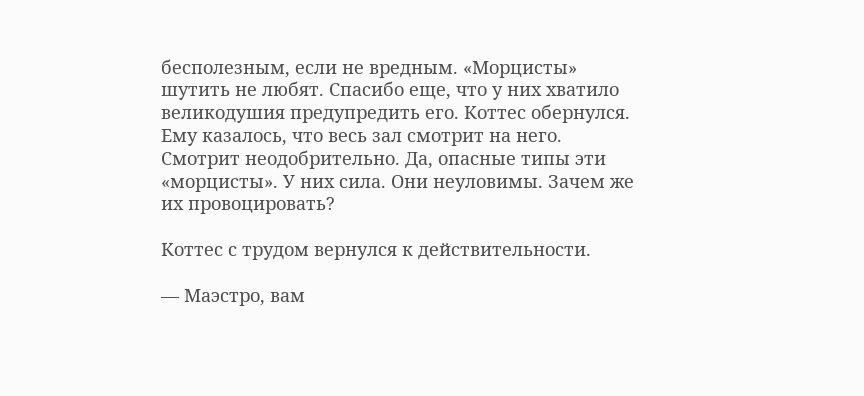бесполезным, если не вредным. «Морцисты» шутить не любят. Спасибо еще, что у них хватило великодушия предупредить его. Коттес обернулся. Ему казалось, что весь зал смотрит на него. Смотрит неодобрительно. Да, опасные типы эти «морцисты». У них сила. Они неуловимы. Зачем же их провоцировать?

Коттес с трудом вернулся к действительности.

— Маэстро, вам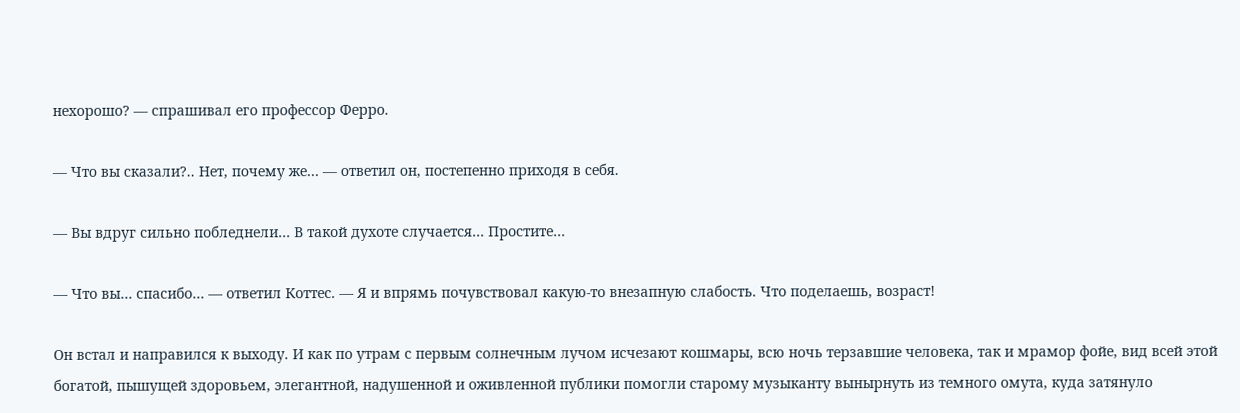нехорошо? — спрашивал его профессор Ферро.

— Что вы сказали?.. Нет, почему же… — ответил он, постепенно приходя в себя.

— Вы вдруг сильно побледнели… В такой духоте случается… Простите…

— Что вы… спасибо… — ответил Коттес. — Я и впрямь почувствовал какую-то внезапную слабость. Что поделаешь, возраст!

Он встал и направился к выходу. И как по утрам с первым солнечным лучом исчезают кошмары, всю ночь терзавшие человека, так и мрамор фойе, вид всей этой богатой, пышущей здоровьем, элегантной, надушенной и оживленной публики помогли старому музыканту вынырнуть из темного омута, куда затянуло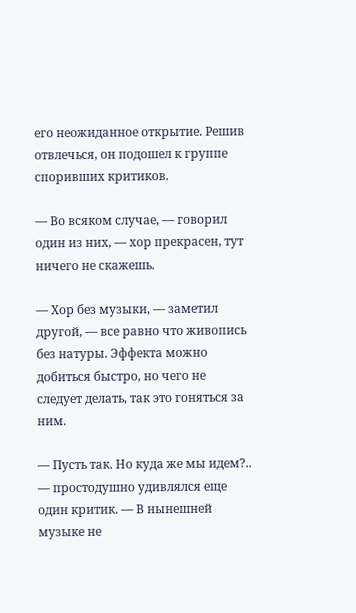его неожиданное открытие. Решив отвлечься, он подошел к группе споривших критиков.

— Во всяком случае, — говорил один из них, — хор прекрасен, тут ничего не скажешь.

— Хор без музыки, — заметил другой, — все равно что живопись без натуры. Эффекта можно добиться быстро, но чего не следует делать, так это гоняться за ним.

— Пусть так. Но куда же мы идем?.. — простодушно удивлялся еще один критик. — В нынешней музыке не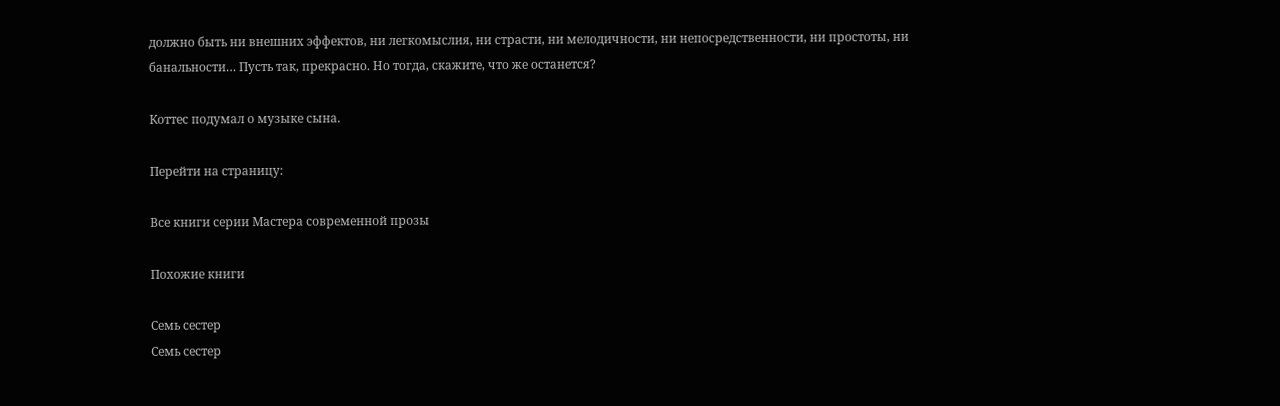должно быть ни внешних эффектов, ни легкомыслия, ни страсти, ни мелодичности, ни непосредственности, ни простоты, ни банальности… Пусть так, прекрасно. Но тогда, скажите, что же останется?

Коттес подумал о музыке сына.

Перейти на страницу:

Все книги серии Мастера современной прозы

Похожие книги

Семь сестер
Семь сестер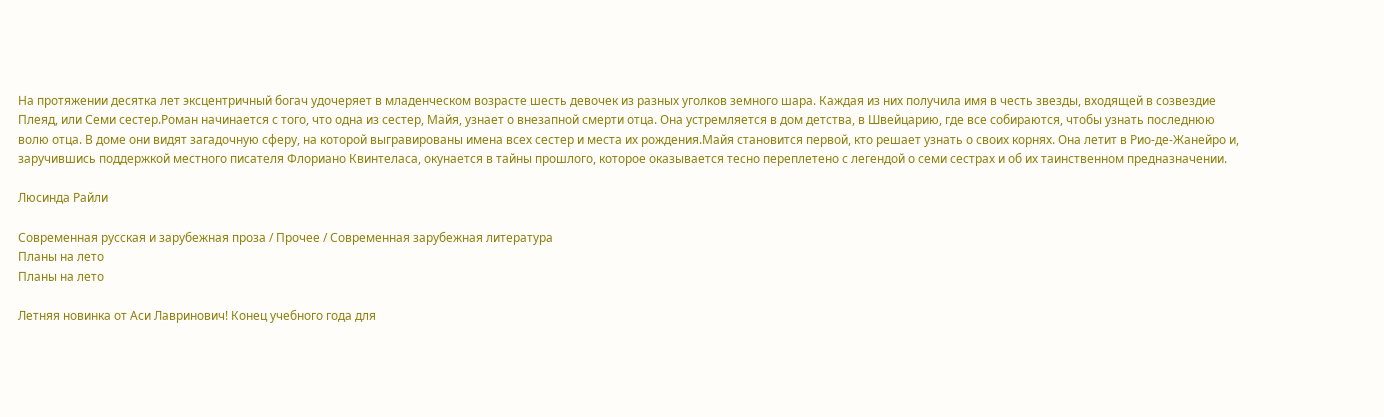На протяжении десятка лет эксцентричный богач удочеряет в младенческом возрасте шесть девочек из разных уголков земного шара. Каждая из них получила имя в честь звезды, входящей в созвездие Плеяд, или Семи сестер.Роман начинается с того, что одна из сестер, Майя, узнает о внезапной смерти отца. Она устремляется в дом детства, в Швейцарию, где все собираются, чтобы узнать последнюю волю отца. В доме они видят загадочную сферу, на которой выгравированы имена всех сестер и места их рождения.Майя становится первой, кто решает узнать о своих корнях. Она летит в Рио-де-Жанейро и, заручившись поддержкой местного писателя Флориано Квинтеласа, окунается в тайны прошлого, которое оказывается тесно переплетено с легендой о семи сестрах и об их таинственном предназначении.

Люсинда Райли

Современная русская и зарубежная проза / Прочее / Современная зарубежная литература
Планы на лето
Планы на лето

Летняя новинка от Аси Лавринович! Конец учебного года для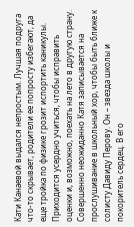Кати Канаевой выдался непростым. Лучшая подруга что-то скрывает, родители ее попросту избегают, да еще тройка по физике грозит испортить каникулы. Приходится усердно учиться, чтобы исправить оценки и, возможно, поехать на лето в другую страну. Совершенно неожиданно Катя записывается на прослушивание в школьный хор, чтобы быть ближе к солисту Давиду Перову. Он – звезда школы и покоритель сердец. В его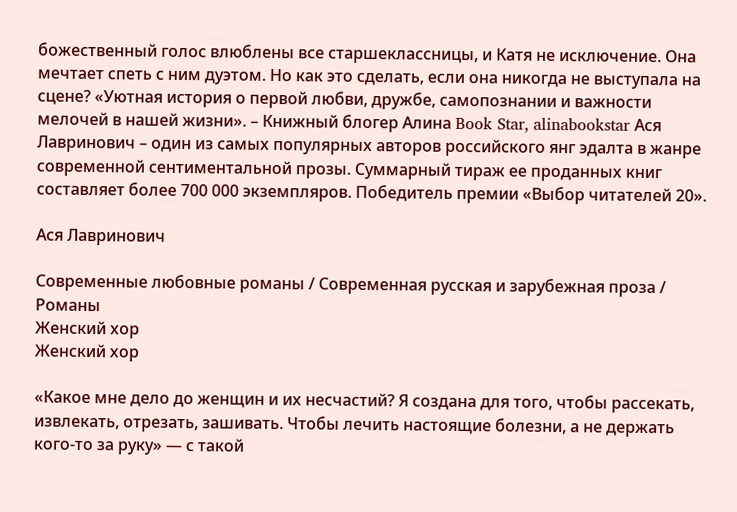божественный голос влюблены все старшеклассницы, и Катя не исключение. Она мечтает спеть с ним дуэтом. Но как это сделать, если она никогда не выступала на сцене? «Уютная история о первой любви, дружбе, самопознании и важности мелочей в нашей жизни». – Книжный блогер Алина Book Star, alinabookstar Ася Лавринович – один из самых популярных авторов российского янг эдалта в жанре современной сентиментальной прозы. Суммарный тираж ее проданных книг составляет более 700 000 экземпляров. Победитель премии «Выбор читателей 20».

Ася Лавринович

Современные любовные романы / Современная русская и зарубежная проза / Романы
Женский хор
Женский хор

«Какое мне дело до женщин и их несчастий? Я создана для того, чтобы рассекать, извлекать, отрезать, зашивать. Чтобы лечить настоящие болезни, а не держать кого-то за руку» — с такой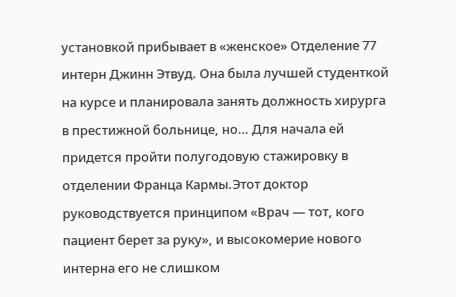установкой прибывает в «женское» Отделение 77 интерн Джинн Этвуд. Она была лучшей студенткой на курсе и планировала занять должность хирурга в престижной больнице, но… Для начала ей придется пройти полугодовую стажировку в отделении Франца Кармы.Этот доктор руководствуется принципом «Врач — тот, кого пациент берет за руку», и высокомерие нового интерна его не слишком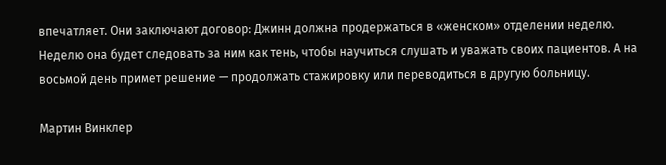впечатляет. Они заключают договор: Джинн должна продержаться в «женском» отделении неделю. Неделю она будет следовать за ним как тень, чтобы научиться слушать и уважать своих пациентов. А на восьмой день примет решение — продолжать стажировку или переводиться в другую больницу.

Мартин Винклер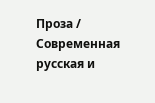Проза / Современная русская и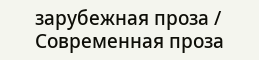зарубежная проза / Современная проза